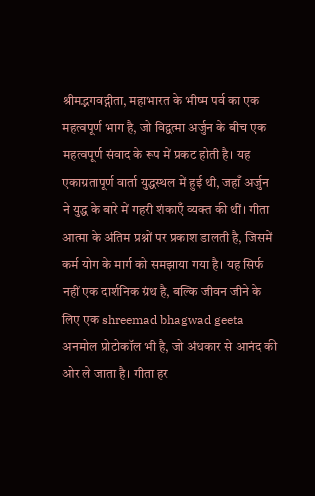श्रीमद्भगवद्गीता, महाभारत के भीष्म पर्व का एक महत्वपूर्ण भाग है, जो विद्वत्मा अर्जुन के बीच एक महत्वपूर्ण संवाद के रूप में प्रकट होती है। यह एकाग्रतापूर्ण वार्ता युद्धस्थल में हुई थी, जहाँ अर्जुन ने युद्ध के बारे में गहरी शंकाएँ व्यक्त की थीं। गीता आत्मा के अंतिम प्रश्नों पर प्रकाश डालती है, जिसमें कर्म योग के मार्ग को समझाया गया है। यह सिर्फ नहीं एक दार्शनिक ग्रंथ है, बल्कि जीवन जीने के लिए एक shreemad bhagwad geeta अनमोल प्रोटोकॉल भी है, जो अंधकार से आनंद की ओर ले जाता है। गीता हर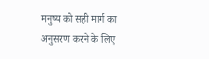मनुष्य को सही मार्ग का अनुसरण करने के लिए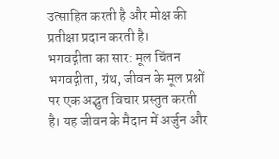उत्साहित करती है और मोक्ष की प्रतीक्षा प्रदान करती है।
भगवद्गीता का सार: मूल चिंतन
भगवद्गीता, ग्रंथ, जीवन के मूल प्रश्नों पर एक अद्भुत विचार प्रस्तुत करती है। यह जीवन के मैदान में अर्जुन और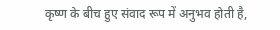कृष्ण के बीच हुए संवाद रूप में अनुभव होती है,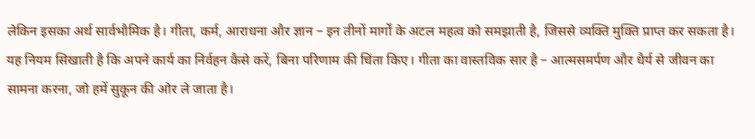लेकिन इसका अर्थ सार्वभौमिक है। गीता, कर्म, आराधना और ज्ञान – इन तीनों मार्गों के अटल महत्व को समझाती है, जिससे व्यक्ति मुक्ति प्राप्त कर सकता है। यह नियम सिखाती है कि अपने कार्य का निर्वहन कैसे करें, बिना परिणाम की चिंता किए। गीता का वास्तविक सार है – आत्मसमर्पण और धैर्य से जीवन का सामना करना, जो हमें सुकून की ओर ले जाता है।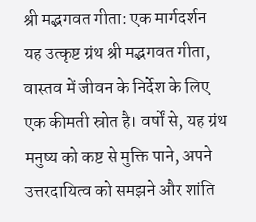श्री मद्भगवत गीता: एक मार्गदर्शन
यह उत्कृष्ट ग्रंथ श्री मद्भगवत गीता, वास्तव में जीवन के निर्देश के लिए एक कीमती स्रोत है। वर्षों से, यह ग्रंथ मनुष्य को कष्ट से मुक्ति पाने, अपने उत्तरदायित्व को समझने और शांति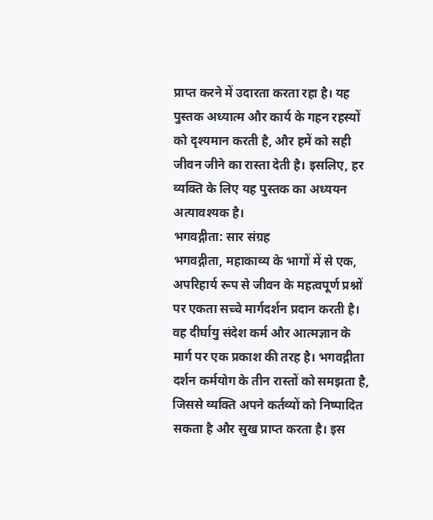प्राप्त करने में उदारता करता रहा है। यह पुस्तक अध्यात्म और कार्य के गहन रहस्यों को दृश्यमान करती है, और हमें को सही जीवन जीने का रास्ता देती है। इसलिए, हर व्यक्ति के लिए यह पुस्तक का अध्ययन अत्यावश्यक है।
भगवद्गीता: सार संग्रह
भगवद्गीता, महाकाव्य के भागों में से एक, अपरिहार्य रूप से जीवन के महत्वपूर्ण प्रश्नों पर एकता सच्चे मार्गदर्शन प्रदान करती है। वह दीर्घायु संदेश कर्म और आत्मज्ञान के मार्ग पर एक प्रकाश की तरह है। भगवद्गीता दर्शन कर्मयोग के तीन रास्तों को समझता है, जिससे व्यक्ति अपने कर्तव्यों को निष्पादित सकता है और सुख प्राप्त करता है। इस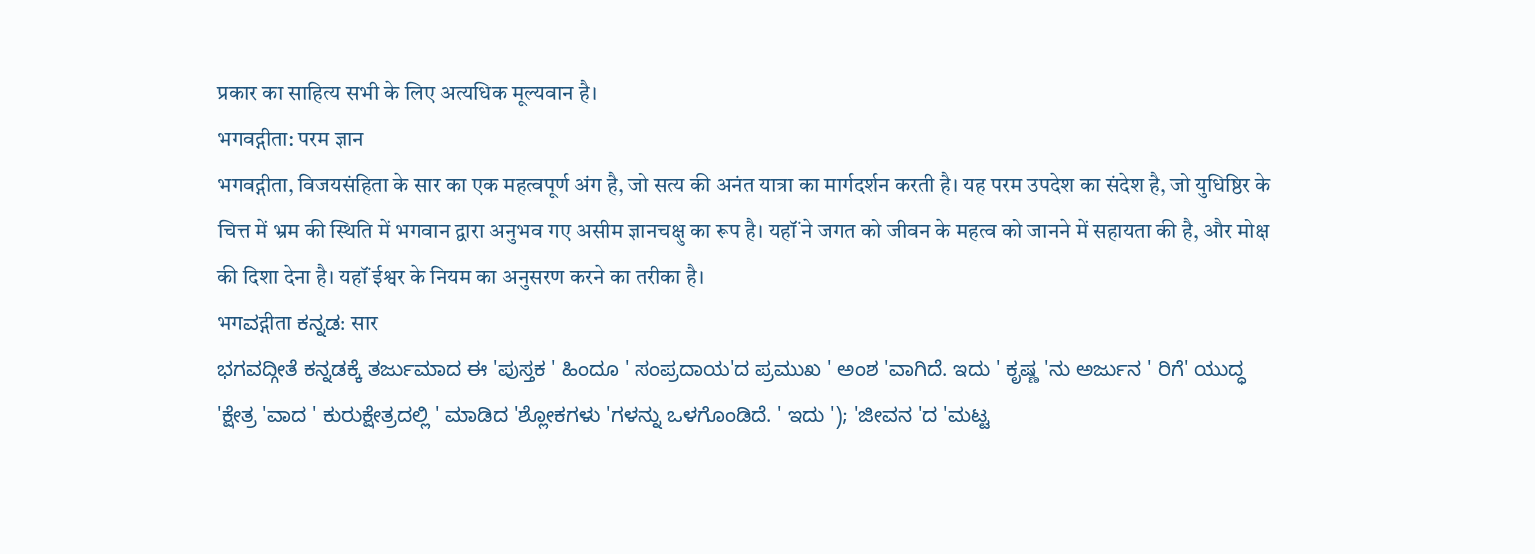प्रकार का साहित्य सभी के लिए अत्यधिक मूल्यवान है।
भगवद्गीता: परम ज्ञान
भगवद्गीता, विजयसंहिता के सार का एक महत्वपूर्ण अंग है, जो सत्य की अनंत यात्रा का मार्गदर्शन करती है। यह परम उपदेश का संदेश है, जो युधिष्ठिर के चित्त में भ्रम की स्थिति में भगवान द्वारा अनुभव गए असीम ज्ञानचक्षु का रूप है। यहॉं ने जगत को जीवन के महत्व को जानने में सहायता की है, और मोक्ष की दिशा देना है। यहॉं ईश्वर के नियम का अनुसरण करने का तरीका है।
भगವद्गीता ಕನ್ನಡ: सार
ಭಗವದ್ಗೀತೆ ಕನ್ನಡಕ್ಕೆ ತರ್ಜುಮಾದ ಈ 'ಪುಸ್ತಕ ' ಹಿಂದೂ ' ಸಂಪ್ರದಾಯ'ದ ಪ್ರಮುಖ ' ಅಂಶ 'ವಾಗಿದೆ. ಇದು ' ಕೃಷ್ಣ 'ನು ಅರ್ಜುನ ' ರಿಗೆ' ಯುದ್ಧ 'ಕ್ಷೇತ್ರ 'ವಾದ ' ಕುರುಕ್ಷೇತ್ರದಲ್ಲಿ ' ಮಾಡಿದ 'ಶ್ಲೋಕಗಳು 'ಗಳನ್ನು ಒಳಗೊಂಡಿದೆ. ' ಇದು '); 'ಜೀವನ 'ದ 'ಮಟ್ಟ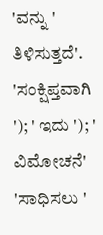'ವನ್ನು ' ತಿಳಿಸುತ್ತದೆ'. 'ಸಂಕ್ಷಿಪ್ತವಾಗಿ '); ' ಇದು '); ' ವಿಮೋಚನೆ' 'ಸಾಧಿಸಲು '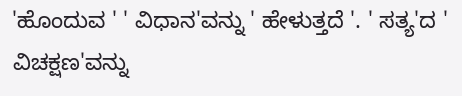'ಹೊಂದುವ ' ' ವಿಧಾನ'ವನ್ನು ' ಹೇಳುತ್ತದೆ '. ' ಸತ್ಯ'ದ ' ವಿಚಕ್ಷಣ'ವನ್ನು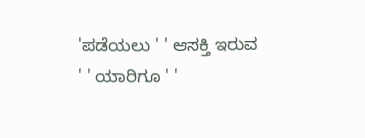'ಪಡೆಯಲು ' ' ಆಸಕ್ತಿ ಇರುವ ' ' ಯಾರಿಗೂ ' '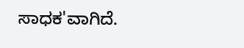ಸಾಧಕ'ವಾಗಿದೆ.